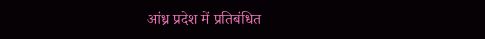आंध्र प्रदेश में प्रतिबंधित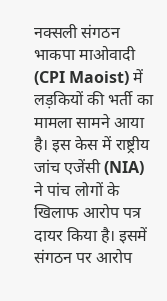नक्सली संगठन भाकपा माओवादी (CPI Maoist) में लड़कियों की भर्ती का मामला सामने आया है। इस केस में राष्ट्रीय जांच एजेंसी (NIA) ने पांच लोगों के खिलाफ आरोप पत्र दायर किया है। इसमें संगठन पर आरोप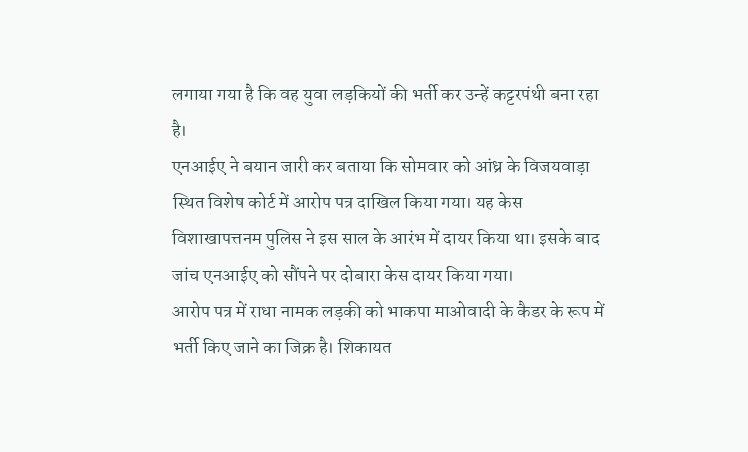लगाया गया है कि वह युवा लड़कियों की भर्ती कर उन्हें कट्टरपंथी बना रहा है।
एनआईए ने बयान जारी कर बताया कि सोमवार को आंध्र के विजयवाड़ा स्थित विशेष कोर्ट में आरोप पत्र दाखिल किया गया। यह केस विशाखापत्तनम पुलिस ने इस साल के आरंभ में दायर किया था। इसके बाद जांच एनआईए को सौंपने पर दोबारा केस दायर किया गया।
आरोप पत्र में राधा नामक लड़की को भाकपा माओवादी के कैडर के रूप में भर्ती किए जाने का जिक्र है। शिकायत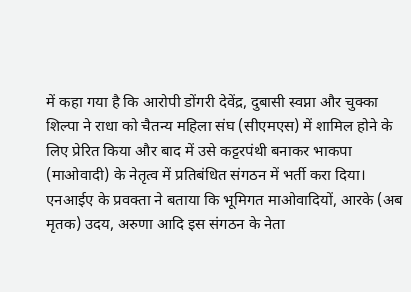में कहा गया है कि आरोपी डोंगरी देवेंद्र, दुबासी स्वप्ना और चुक्का शिल्पा ने राधा को चैतन्य महिला संघ (सीएमएस) में शामिल होने के लिए प्रेरित किया और बाद में उसे कट्टरपंथी बनाकर भाकपा (माओवादी) के नेतृत्व में प्रतिबंधित संगठन में भर्ती करा दिया।
एनआईए के प्रवक्ता ने बताया कि भूमिगत माओवादियों, आरके (अब मृतक) उदय, अरुणा आदि इस संगठन के नेता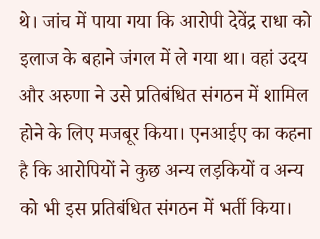थे। जांच में पाया गया कि आरोपी देवेंद्र राधा को इलाज के बहाने जंगल में ले गया था। वहां उदय और अरुणा ने उसे प्रतिबंधित संगठन में शामिल होने के लिए मजबूर किया। एनआईए का कहना है कि आरोपियों ने कुछ अन्य लड़कियों व अन्य को भी इस प्रतिबंधित संगठन में भर्ती किया।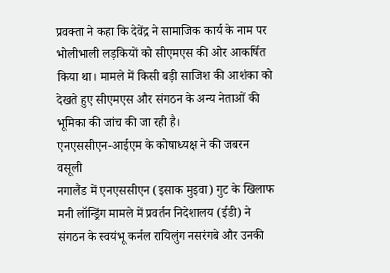प्रवक्ता ने कहा कि देवेंद्र ने सामाजिक कार्य के नाम पर भोलीभाली लड़कियों को सीएमएस की ओर आकर्षित किया था। मामले में किसी बड़ी साजिश की आशंका को देखते हुए सीएमएस और संगठन के अन्य नेताओं की भूमिका की जांच की जा रही है।
एनएससीएन-आईएम के कोषाध्यक्ष ने की जबरन वसूली
नगालैंड में एनएससीएन (इसाक मुइवा) गुट के खिलाफ मनी लॉन्ड्रिंग मामले में प्रवर्तन निदेशालय (ईडी) ने संगठन के स्वयंभू कर्नल रायिलुंग नसरंगबे और उनकी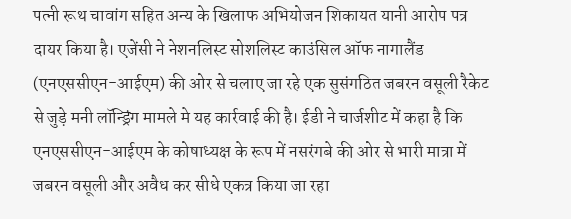पत्नी रूथ चावांग सहित अन्य के खिलाफ अभियोजन शिकायत यानी आरोप पत्र दायर किया है। एजेंसी ने नेशनलिस्ट सोशलिस्ट काउंसिल ऑफ नागालैंड (एनएससीएन-आईएम) की ओर से चलाए जा रहे एक सुसंगठित जबरन वसूली रैकेट से जुड़े मनी लॉन्ड्रिंग मामले मे यह कार्रवाई की है। ईडी ने चार्जशीट में कहा है कि एनएससीएन-आईएम के कोषाध्यक्ष के रूप में नसरंगबे की ओर से भारी मात्रा में जबरन वसूली और अवैध कर सीधे एकत्र किया जा रहा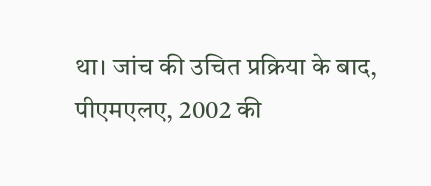था। जांच की उचित प्रक्रिया के बाद, पीएमएलए, 2002 की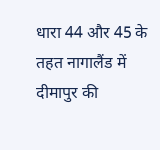धारा 44 और 45 के तहत नागालैंड में दीमापुर की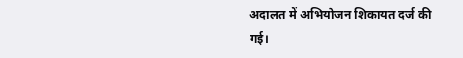अदालत में अभियोजन शिकायत दर्ज की गई।